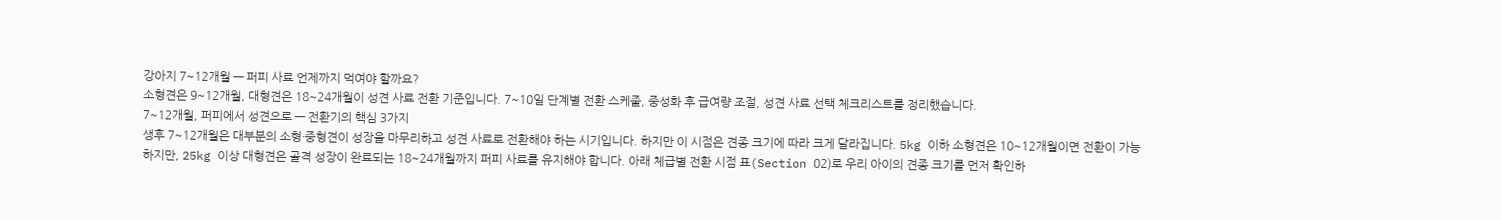강아지 7~12개월 — 퍼피 사료 언제까지 먹여야 할까요?
소형견은 9~12개월, 대형견은 18~24개월이 성견 사료 전환 기준입니다. 7~10일 단계별 전환 스케줄, 중성화 후 급여량 조절, 성견 사료 선택 체크리스트를 정리했습니다.
7~12개월, 퍼피에서 성견으로 — 전환기의 핵심 3가지
생후 7~12개월은 대부분의 소형·중형견이 성장을 마무리하고 성견 사료로 전환해야 하는 시기입니다. 하지만 이 시점은 견종 크기에 따라 크게 달라집니다. 5kg 이하 소형견은 10~12개월이면 전환이 가능하지만, 25kg 이상 대형견은 골격 성장이 완료되는 18~24개월까지 퍼피 사료를 유지해야 합니다. 아래 체급별 전환 시점 표(Section 02)로 우리 아이의 견종 크기를 먼저 확인하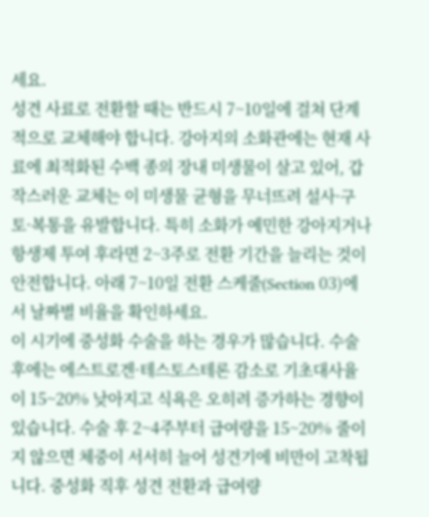세요.
성견 사료로 전환할 때는 반드시 7~10일에 걸쳐 단계적으로 교체해야 합니다. 강아지의 소화관에는 현재 사료에 최적화된 수백 종의 장내 미생물이 살고 있어, 갑작스러운 교체는 이 미생물 균형을 무너뜨려 설사·구토·복통을 유발합니다. 특히 소화가 예민한 강아지거나 항생제 투여 후라면 2~3주로 전환 기간을 늘리는 것이 안전합니다. 아래 7~10일 전환 스케줄(Section 03)에서 날짜별 비율을 확인하세요.
이 시기에 중성화 수술을 하는 경우가 많습니다. 수술 후에는 에스트로겐·테스토스테론 감소로 기초대사율이 15~20% 낮아지고 식욕은 오히려 증가하는 경향이 있습니다. 수술 후 2~4주부터 급여량을 15~20% 줄이지 않으면 체중이 서서히 늘어 성견기에 비만이 고착됩니다. 중성화 직후 성견 전환과 급여량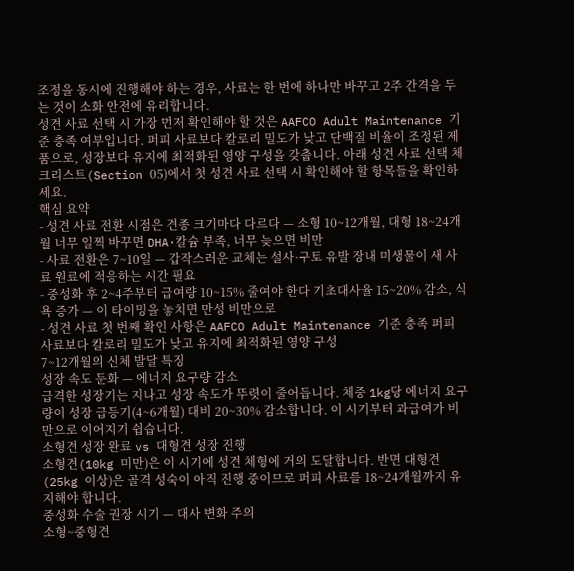조정을 동시에 진행해야 하는 경우, 사료는 한 번에 하나만 바꾸고 2주 간격을 두는 것이 소화 안전에 유리합니다.
성견 사료 선택 시 가장 먼저 확인해야 할 것은 AAFCO Adult Maintenance 기준 충족 여부입니다. 퍼피 사료보다 칼로리 밀도가 낮고 단백질 비율이 조정된 제품으로, 성장보다 유지에 최적화된 영양 구성을 갖춥니다. 아래 성견 사료 선택 체크리스트(Section 05)에서 첫 성견 사료 선택 시 확인해야 할 항목들을 확인하세요.
핵심 요약
- 성견 사료 전환 시점은 견종 크기마다 다르다 — 소형 10~12개월, 대형 18~24개월 너무 일찍 바꾸면 DHA·칼슘 부족, 너무 늦으면 비만
- 사료 전환은 7~10일 — 갑작스러운 교체는 설사·구토 유발 장내 미생물이 새 사료 원료에 적응하는 시간 필요
- 중성화 후 2~4주부터 급여량 10~15% 줄여야 한다 기초대사율 15~20% 감소, 식욕 증가 — 이 타이밍을 놓치면 만성 비만으로
- 성견 사료 첫 번째 확인 사항은 AAFCO Adult Maintenance 기준 충족 퍼피 사료보다 칼로리 밀도가 낮고 유지에 최적화된 영양 구성
7~12개월의 신체 발달 특징
성장 속도 둔화 — 에너지 요구량 감소
급격한 성장기는 지나고 성장 속도가 뚜렷이 줄어듭니다. 체중 1kg당 에너지 요구량이 성장 급등기(4~6개월) 대비 20~30% 감소합니다. 이 시기부터 과급여가 비만으로 이어지기 쉽습니다.
소형견 성장 완료 vs 대형견 성장 진행
소형견(10kg 미만)은 이 시기에 성견 체형에 거의 도달합니다. 반면 대형견(25kg 이상)은 골격 성숙이 아직 진행 중이므로 퍼피 사료를 18~24개월까지 유지해야 합니다.
중성화 수술 권장 시기 — 대사 변화 주의
소형~중형견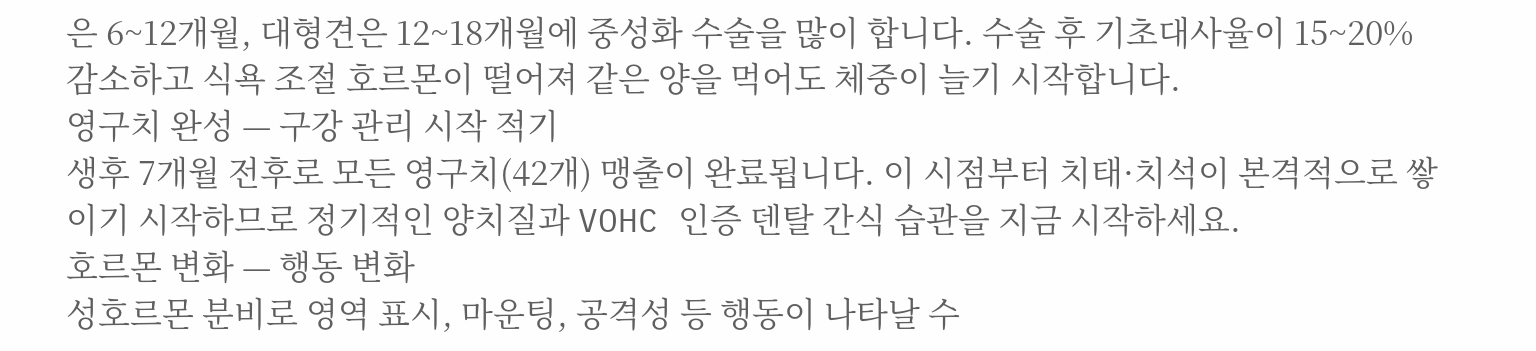은 6~12개월, 대형견은 12~18개월에 중성화 수술을 많이 합니다. 수술 후 기초대사율이 15~20% 감소하고 식욕 조절 호르몬이 떨어져 같은 양을 먹어도 체중이 늘기 시작합니다.
영구치 완성 — 구강 관리 시작 적기
생후 7개월 전후로 모든 영구치(42개) 맹출이 완료됩니다. 이 시점부터 치태·치석이 본격적으로 쌓이기 시작하므로 정기적인 양치질과 VOHC 인증 덴탈 간식 습관을 지금 시작하세요.
호르몬 변화 — 행동 변화
성호르몬 분비로 영역 표시, 마운팅, 공격성 등 행동이 나타날 수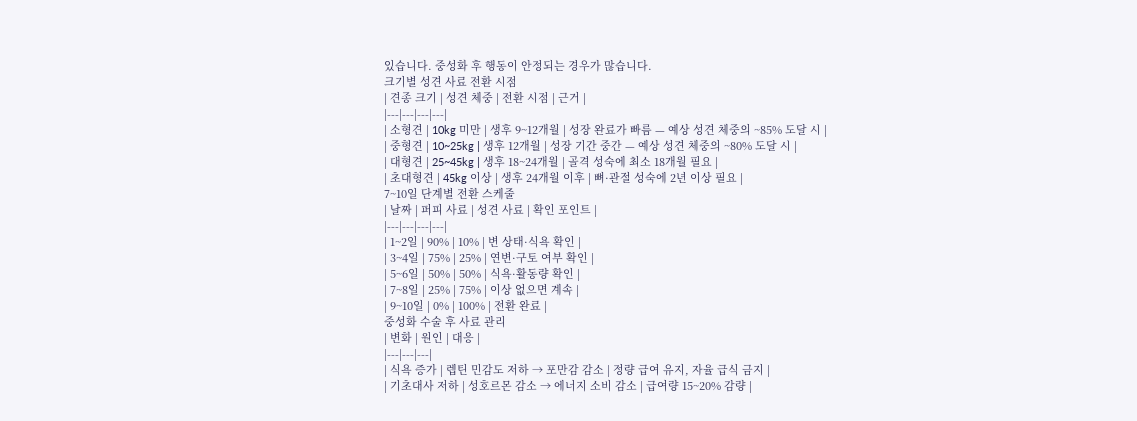있습니다. 중성화 후 행동이 안정되는 경우가 많습니다.
크기별 성견 사료 전환 시점
| 견종 크기 | 성견 체중 | 전환 시점 | 근거 |
|---|---|---|---|
| 소형견 | 10kg 미만 | 생후 9~12개월 | 성장 완료가 빠름 — 예상 성견 체중의 ~85% 도달 시 |
| 중형견 | 10~25kg | 생후 12개월 | 성장 기간 중간 — 예상 성견 체중의 ~80% 도달 시 |
| 대형견 | 25~45kg | 생후 18~24개월 | 골격 성숙에 최소 18개월 필요 |
| 초대형견 | 45kg 이상 | 생후 24개월 이후 | 뼈·관절 성숙에 2년 이상 필요 |
7~10일 단계별 전환 스케줄
| 날짜 | 퍼피 사료 | 성견 사료 | 확인 포인트 |
|---|---|---|---|
| 1~2일 | 90% | 10% | 변 상태·식욕 확인 |
| 3~4일 | 75% | 25% | 연변·구토 여부 확인 |
| 5~6일 | 50% | 50% | 식욕·활동량 확인 |
| 7~8일 | 25% | 75% | 이상 없으면 계속 |
| 9~10일 | 0% | 100% | 전환 완료 |
중성화 수술 후 사료 관리
| 변화 | 원인 | 대응 |
|---|---|---|
| 식욕 증가 | 렙틴 민감도 저하 → 포만감 감소 | 정량 급여 유지, 자율 급식 금지 |
| 기초대사 저하 | 성호르몬 감소 → 에너지 소비 감소 | 급여량 15~20% 감량 |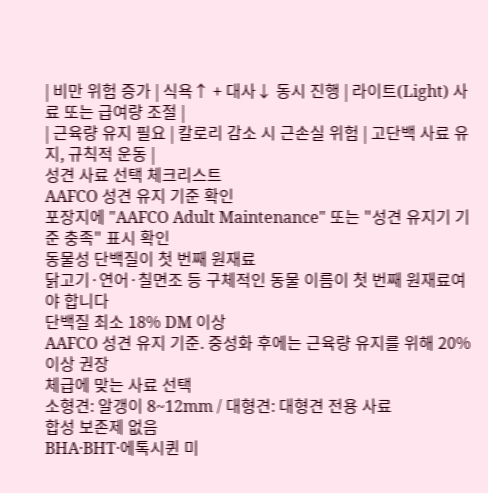| 비만 위험 증가 | 식욕↑ + 대사↓ 동시 진행 | 라이트(Light) 사료 또는 급여량 조절 |
| 근육량 유지 필요 | 칼로리 감소 시 근손실 위험 | 고단백 사료 유지, 규칙적 운동 |
성견 사료 선택 체크리스트
AAFCO 성견 유지 기준 확인
포장지에 "AAFCO Adult Maintenance" 또는 "성견 유지기 기준 충족" 표시 확인
동물성 단백질이 첫 번째 원재료
닭고기·연어·칠면조 등 구체적인 동물 이름이 첫 번째 원재료여야 합니다
단백질 최소 18% DM 이상
AAFCO 성견 유지 기준. 중성화 후에는 근육량 유지를 위해 20% 이상 권장
체급에 맞는 사료 선택
소형견: 알갱이 8~12mm / 대형견: 대형견 전용 사료
합성 보존제 없음
BHA·BHT·에톡시퀸 미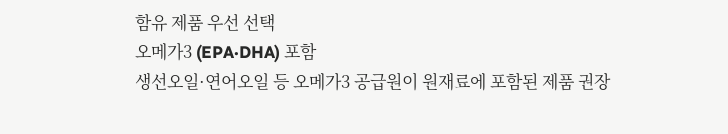함유 제품 우선 선택
오메가3 (EPA·DHA) 포함
생선오일·연어오일 등 오메가3 공급원이 원재료에 포함된 제품 권장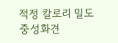적정 칼로리 밀도
중성화견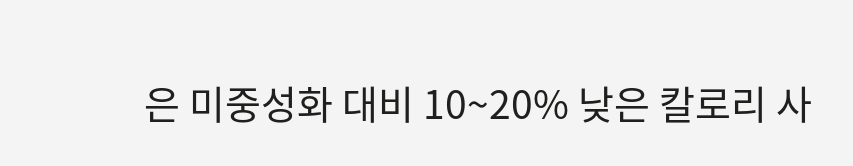은 미중성화 대비 10~20% 낮은 칼로리 사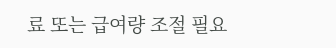료 또는 급여량 조절 필요